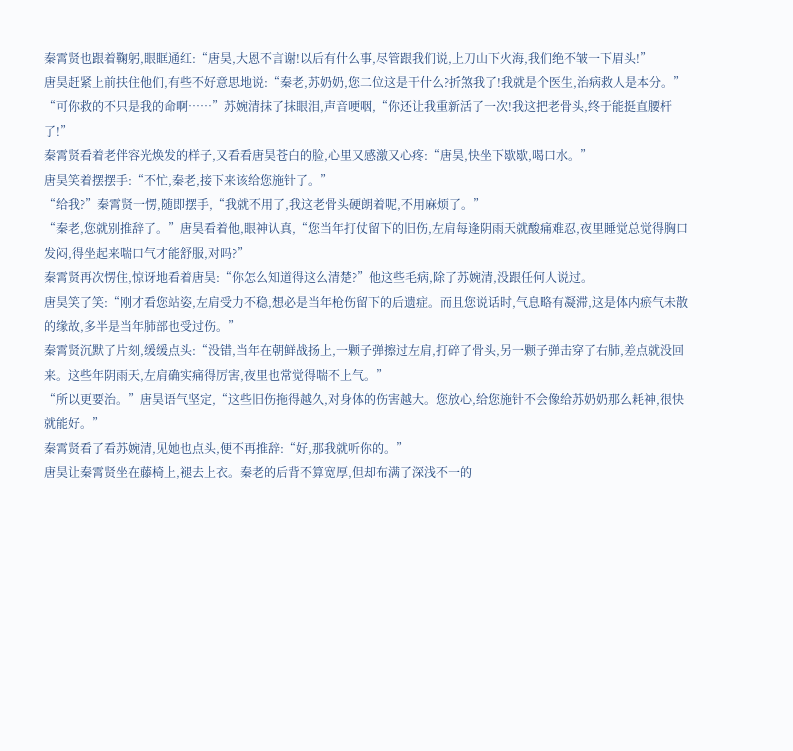秦霄贤也跟着鞠躬,眼眶通红:“唐昊,大恩不言谢!以后有什么事,尽管跟我们说,上刀山下火海,我们绝不皱一下眉头!”
唐昊赶紧上前扶住他们,有些不好意思地说:“秦老,苏奶奶,您二位这是干什么?折煞我了!我就是个医生,治病救人是本分。”
“可你救的不只是我的命啊……”苏婉清抹了抹眼泪,声音哽咽,“你还让我重新活了一次!我这把老骨头,终于能挺直腰杆了!”
秦霄贤看着老伴容光焕发的样子,又看看唐昊苍白的脸,心里又感激又心疼:“唐昊,快坐下歇歇,喝口水。”
唐昊笑着摆摆手:“不忙,秦老,接下来该给您施针了。”
“给我?”秦霄贤一愣,随即摆手,“我就不用了,我这老骨头硬朗着呢,不用麻烦了。”
“秦老,您就别推辞了。”唐昊看着他,眼神认真,“您当年打仗留下的旧伤,左肩每逢阴雨天就酸痛难忍,夜里睡觉总觉得胸口发闷,得坐起来喘口气才能舒服,对吗?”
秦霄贤再次愣住,惊讶地看着唐昊:“你怎么知道得这么清楚?”他这些毛病,除了苏婉清,没跟任何人说过。
唐昊笑了笑:“刚才看您站姿,左肩受力不稳,想必是当年枪伤留下的后遗症。而且您说话时,气息略有凝滞,这是体内瘀气未散的缘故,多半是当年肺部也受过伤。”
秦霄贤沉默了片刻,缓缓点头:“没错,当年在朝鲜战扬上,一颗子弹擦过左肩,打碎了骨头,另一颗子弹击穿了右肺,差点就没回来。这些年阴雨天,左肩确实痛得厉害,夜里也常觉得喘不上气。”
“所以更要治。”唐昊语气坚定,“这些旧伤拖得越久,对身体的伤害越大。您放心,给您施针不会像给苏奶奶那么耗神,很快就能好。”
秦霄贤看了看苏婉清,见她也点头,便不再推辞:“好,那我就听你的。”
唐昊让秦霄贤坐在藤椅上,褪去上衣。秦老的后背不算宽厚,但却布满了深浅不一的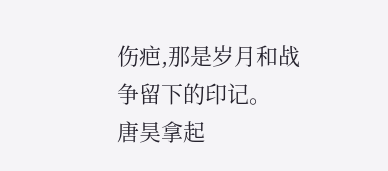伤疤,那是岁月和战争留下的印记。
唐昊拿起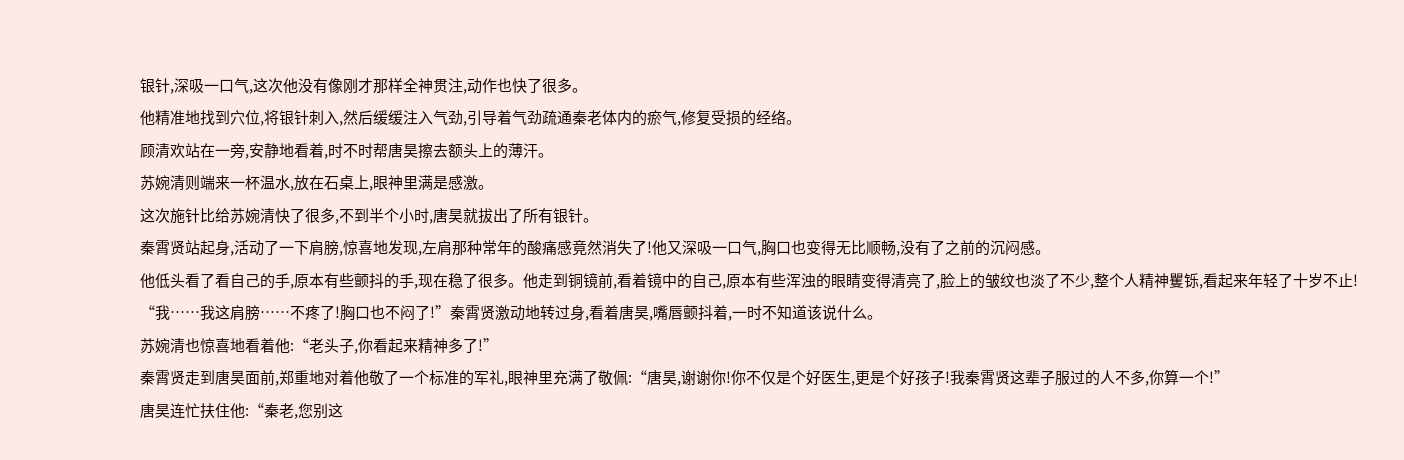银针,深吸一口气,这次他没有像刚才那样全神贯注,动作也快了很多。
他精准地找到穴位,将银针刺入,然后缓缓注入气劲,引导着气劲疏通秦老体内的瘀气,修复受损的经络。
顾清欢站在一旁,安静地看着,时不时帮唐昊擦去额头上的薄汗。
苏婉清则端来一杯温水,放在石桌上,眼神里满是感激。
这次施针比给苏婉清快了很多,不到半个小时,唐昊就拔出了所有银针。
秦霄贤站起身,活动了一下肩膀,惊喜地发现,左肩那种常年的酸痛感竟然消失了!他又深吸一口气,胸口也变得无比顺畅,没有了之前的沉闷感。
他低头看了看自己的手,原本有些颤抖的手,现在稳了很多。他走到铜镜前,看着镜中的自己,原本有些浑浊的眼睛变得清亮了,脸上的皱纹也淡了不少,整个人精神矍铄,看起来年轻了十岁不止!
“我……我这肩膀……不疼了!胸口也不闷了!”秦霄贤激动地转过身,看着唐昊,嘴唇颤抖着,一时不知道该说什么。
苏婉清也惊喜地看着他:“老头子,你看起来精神多了!”
秦霄贤走到唐昊面前,郑重地对着他敬了一个标准的军礼,眼神里充满了敬佩:“唐昊,谢谢你!你不仅是个好医生,更是个好孩子!我秦霄贤这辈子服过的人不多,你算一个!”
唐昊连忙扶住他:“秦老,您别这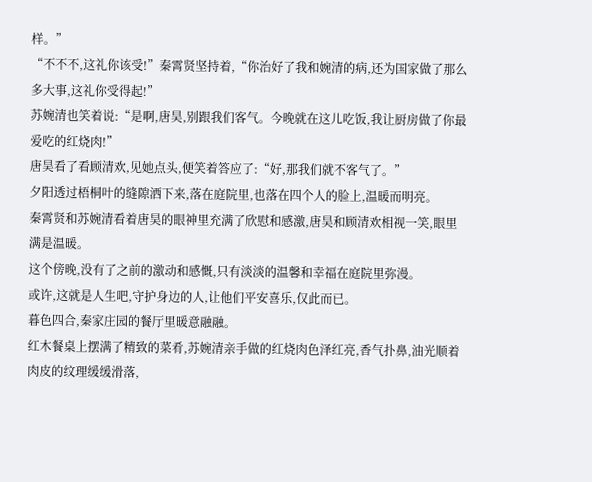样。”
“不不不,这礼你该受!”秦霄贤坚持着,“你治好了我和婉清的病,还为国家做了那么多大事,这礼你受得起!”
苏婉清也笑着说:“是啊,唐昊,别跟我们客气。今晚就在这儿吃饭,我让厨房做了你最爱吃的红烧肉!”
唐昊看了看顾清欢,见她点头,便笑着答应了:“好,那我们就不客气了。”
夕阳透过梧桐叶的缝隙洒下来,落在庭院里,也落在四个人的脸上,温暖而明亮。
秦霄贤和苏婉清看着唐昊的眼神里充满了欣慰和感激,唐昊和顾清欢相视一笑,眼里满是温暖。
这个傍晚,没有了之前的激动和感慨,只有淡淡的温馨和幸福在庭院里弥漫。
或许,这就是人生吧,守护身边的人,让他们平安喜乐,仅此而已。
暮色四合,秦家庄园的餐厅里暖意融融。
红木餐桌上摆满了精致的菜肴,苏婉清亲手做的红烧肉色泽红亮,香气扑鼻,油光顺着肉皮的纹理缓缓滑落,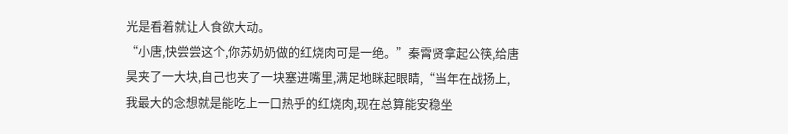光是看着就让人食欲大动。
“小唐,快尝尝这个,你苏奶奶做的红烧肉可是一绝。”秦霄贤拿起公筷,给唐昊夹了一大块,自己也夹了一块塞进嘴里,满足地眯起眼睛,“当年在战扬上,我最大的念想就是能吃上一口热乎的红烧肉,现在总算能安稳坐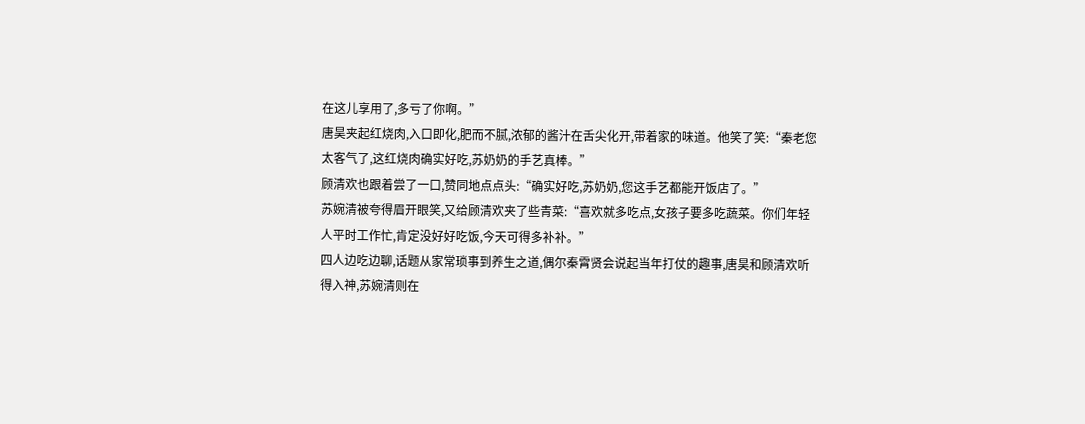在这儿享用了,多亏了你啊。”
唐昊夹起红烧肉,入口即化,肥而不腻,浓郁的酱汁在舌尖化开,带着家的味道。他笑了笑:“秦老您太客气了,这红烧肉确实好吃,苏奶奶的手艺真棒。”
顾清欢也跟着尝了一口,赞同地点点头:“确实好吃,苏奶奶,您这手艺都能开饭店了。”
苏婉清被夸得眉开眼笑,又给顾清欢夹了些青菜:“喜欢就多吃点,女孩子要多吃蔬菜。你们年轻人平时工作忙,肯定没好好吃饭,今天可得多补补。”
四人边吃边聊,话题从家常琐事到养生之道,偶尔秦霄贤会说起当年打仗的趣事,唐昊和顾清欢听得入神,苏婉清则在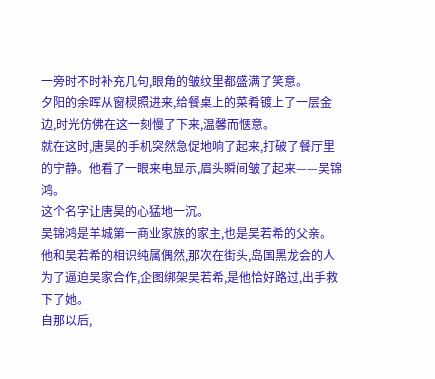一旁时不时补充几句,眼角的皱纹里都盛满了笑意。
夕阳的余晖从窗棂照进来,给餐桌上的菜肴镀上了一层金边,时光仿佛在这一刻慢了下来,温馨而惬意。
就在这时,唐昊的手机突然急促地响了起来,打破了餐厅里的宁静。他看了一眼来电显示,眉头瞬间皱了起来——吴锦鸿。
这个名字让唐昊的心猛地一沉。
吴锦鸿是羊城第一商业家族的家主,也是吴若希的父亲。
他和吴若希的相识纯属偶然,那次在街头,岛国黑龙会的人为了逼迫吴家合作,企图绑架吴若希,是他恰好路过,出手救下了她。
自那以后,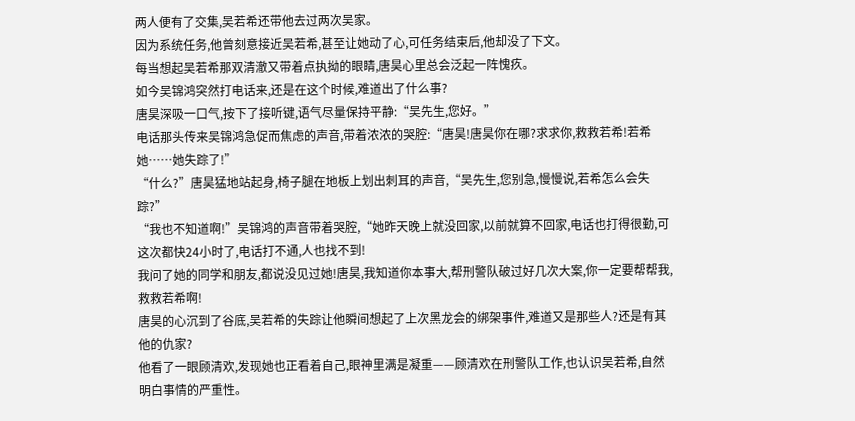两人便有了交集,吴若希还带他去过两次吴家。
因为系统任务,他曾刻意接近吴若希,甚至让她动了心,可任务结束后,他却没了下文。
每当想起吴若希那双清澈又带着点执拗的眼睛,唐昊心里总会泛起一阵愧疚。
如今吴锦鸿突然打电话来,还是在这个时候,难道出了什么事?
唐昊深吸一口气,按下了接听键,语气尽量保持平静:“吴先生,您好。”
电话那头传来吴锦鸿急促而焦虑的声音,带着浓浓的哭腔:“唐昊!唐昊你在哪?求求你,救救若希!若希她……她失踪了!”
“什么?”唐昊猛地站起身,椅子腿在地板上划出刺耳的声音,“吴先生,您别急,慢慢说,若希怎么会失踪?”
“我也不知道啊!”吴锦鸿的声音带着哭腔,“她昨天晚上就没回家,以前就算不回家,电话也打得很勤,可这次都快24小时了,电话打不通,人也找不到!
我问了她的同学和朋友,都说没见过她!唐昊,我知道你本事大,帮刑警队破过好几次大案,你一定要帮帮我,救救若希啊!
唐昊的心沉到了谷底,吴若希的失踪让他瞬间想起了上次黑龙会的绑架事件,难道又是那些人?还是有其他的仇家?
他看了一眼顾清欢,发现她也正看着自己,眼神里满是凝重——顾清欢在刑警队工作,也认识吴若希,自然明白事情的严重性。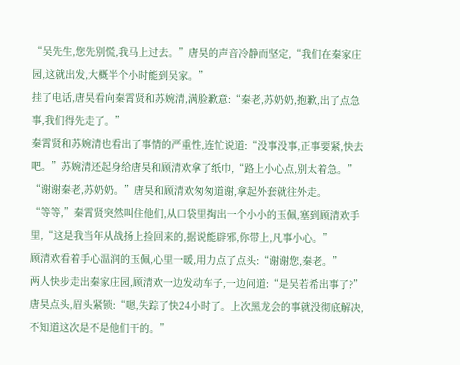“吴先生,您先别慌,我马上过去。”唐昊的声音冷静而坚定,“我们在秦家庄园,这就出发,大概半个小时能到吴家。”
挂了电话,唐昊看向秦霄贤和苏婉清,满脸歉意:“秦老,苏奶奶,抱歉,出了点急事,我们得先走了。”
秦霄贤和苏婉清也看出了事情的严重性,连忙说道:“没事没事,正事要紧,快去吧。”苏婉清还起身给唐昊和顾清欢拿了纸巾,“路上小心点,别太着急。”
“谢谢秦老,苏奶奶。”唐昊和顾清欢匆匆道谢,拿起外套就往外走。
“等等,”秦霄贤突然叫住他们,从口袋里掏出一个小小的玉佩,塞到顾清欢手里,“这是我当年从战扬上捡回来的,据说能辟邪,你带上,凡事小心。”
顾清欢看着手心温润的玉佩,心里一暖,用力点了点头:“谢谢您,秦老。”
两人快步走出秦家庄园,顾清欢一边发动车子,一边问道:“是吴若希出事了?”
唐昊点头,眉头紧锁:“嗯,失踪了快24小时了。上次黑龙会的事就没彻底解决,不知道这次是不是他们干的。”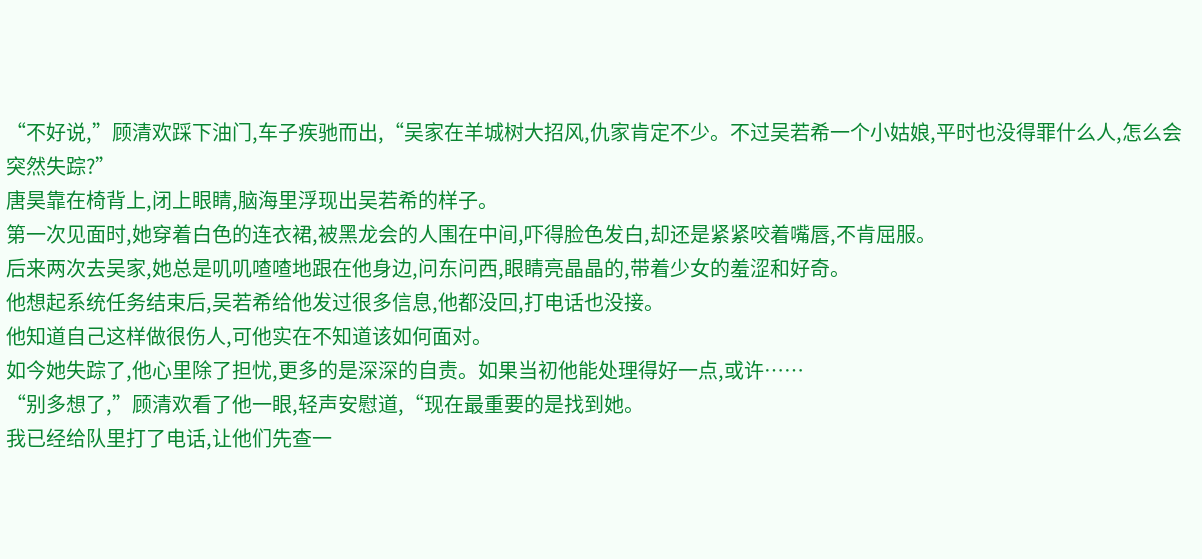“不好说,”顾清欢踩下油门,车子疾驰而出,“吴家在羊城树大招风,仇家肯定不少。不过吴若希一个小姑娘,平时也没得罪什么人,怎么会突然失踪?”
唐昊靠在椅背上,闭上眼睛,脑海里浮现出吴若希的样子。
第一次见面时,她穿着白色的连衣裙,被黑龙会的人围在中间,吓得脸色发白,却还是紧紧咬着嘴唇,不肯屈服。
后来两次去吴家,她总是叽叽喳喳地跟在他身边,问东问西,眼睛亮晶晶的,带着少女的羞涩和好奇。
他想起系统任务结束后,吴若希给他发过很多信息,他都没回,打电话也没接。
他知道自己这样做很伤人,可他实在不知道该如何面对。
如今她失踪了,他心里除了担忧,更多的是深深的自责。如果当初他能处理得好一点,或许……
“别多想了,”顾清欢看了他一眼,轻声安慰道,“现在最重要的是找到她。
我已经给队里打了电话,让他们先查一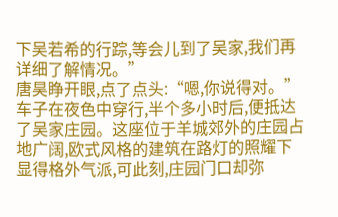下吴若希的行踪,等会儿到了吴家,我们再详细了解情况。”
唐昊睁开眼,点了点头:“嗯,你说得对。”
车子在夜色中穿行,半个多小时后,便抵达了吴家庄园。这座位于羊城郊外的庄园占地广阔,欧式风格的建筑在路灯的照耀下显得格外气派,可此刻,庄园门口却弥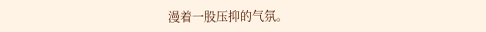漫着一股压抑的气氛。